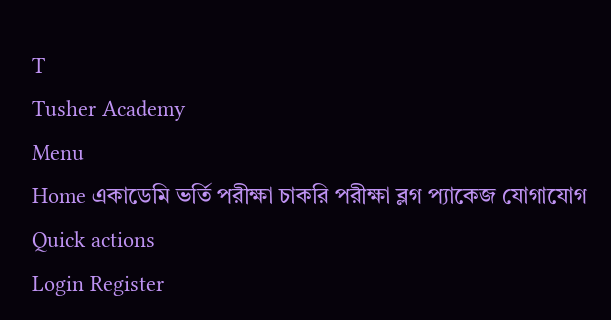T
Tusher Academy
Menu
Home একাডেমি ভর্তি পরীক্ষা চাকরি পরীক্ষা ব্লগ প্যাকেজ যোগাযোগ
Quick actions
Login Register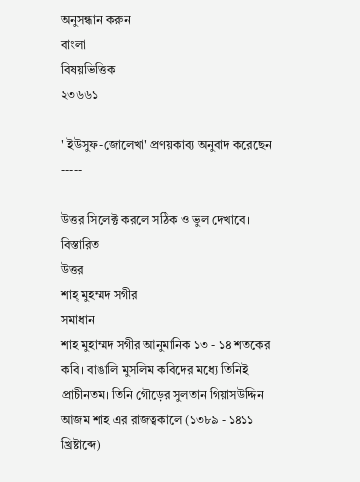অনুসন্ধান করুন
বাংলা
বিষয়ভিত্তিক
২৩৬৬১

' ইউসুফ-জোলেখা' প্রণয়কাব্য অনুবাদ করেছেন -----

উত্তর সিলেক্ট করলে সঠিক ও ভুল দেখাবে।
বিস্তারিত
উত্তর
শাহ্‌ মুহম্মদ সগীর
সমাধান
শাহ মুহাম্মদ সগীর আনুমানিক ১৩ - ১৪ শতকের কবি। বাঙালি মুসলিম কবিদের মধ্যে তিনিই প্রাচীনতম। তিনি গৌড়ের সুলতান গিয়াসউদ্দিন আজম শাহ এর রাজত্বকালে (১৩৮৯ - ১৪১১ খ্রিষ্টাব্দে)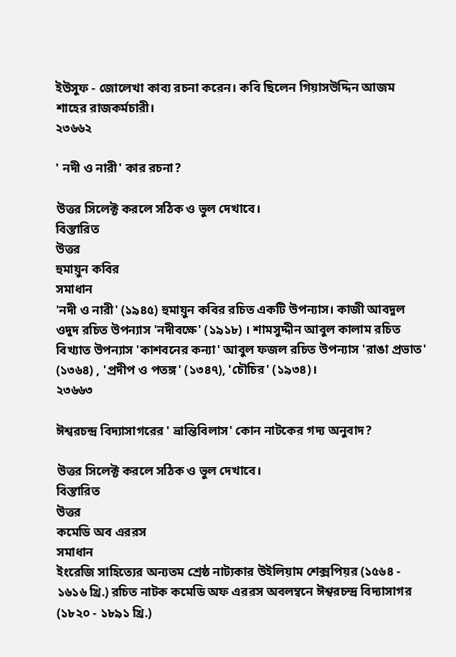ইউসুফ - জোলেখা কাব্য রচনা করেন। কবি ছিলেন গিয়াসউদ্দিন আজম শাহের রাজকর্মচারী।
২৩৬৬২

' নদী ও নারী' কার রচনা?

উত্তর সিলেক্ট করলে সঠিক ও ভুল দেখাবে।
বিস্তারিত
উত্তর
হুমায়ুন কবির
সমাধান
'নদী ও নারী' (১৯৪৫) হুমায়ুন কবির রচিত একটি উপন্যাস। কাজী আবদুল ওদুদ রচিত উপন্যাস 'নদীবক্ষে' (১৯১৮) । শামসুদ্দীন আবুল কালাম রচিত বিখ্যাত উপন্যাস 'কাশবনের কন্যা' আবুল ফজল রচিত উপন্যাস 'রাঙা প্রভাত' (১৩৬৪) , 'প্রদীপ ও পতঙ্গ' (১৩৪৭), 'চৌচির' (১৯৩৪)।
২৩৬৬৩

ঈশ্বরচন্দ্র বিদ্যাসাগরের ' ভ্রান্তিবিলাস' কোন নাটকের গদ্য অনুবাদ?

উত্তর সিলেক্ট করলে সঠিক ও ভুল দেখাবে।
বিস্তারিত
উত্তর
কমেডি অব এররস
সমাধান
ইংরেজি সাহিত্যের অন্যতম শ্রেষ্ঠ নাট্যকার উইলিয়াম শেক্সপিয়র (১৫৬৪ - ১৬১৬ খ্রি.) রচিত নাটক কমেডি অফ এররস অবলম্বনে ঈশ্বরচন্দ্র বিদ্যাসাগর (১৮২০ - ১৮৯১ খ্রি.)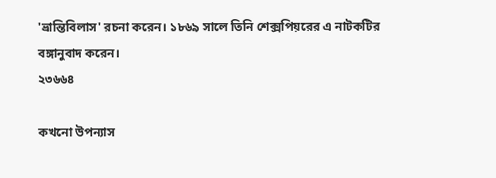'ভ্রান্তিবিলাস' রচনা করেন। ১৮৬৯ সালে তিনি শেক্সপিয়রের এ নাটকটির বঙ্গানুবাদ করেন।
২৩৬৬৪

কখনো উপন্যাস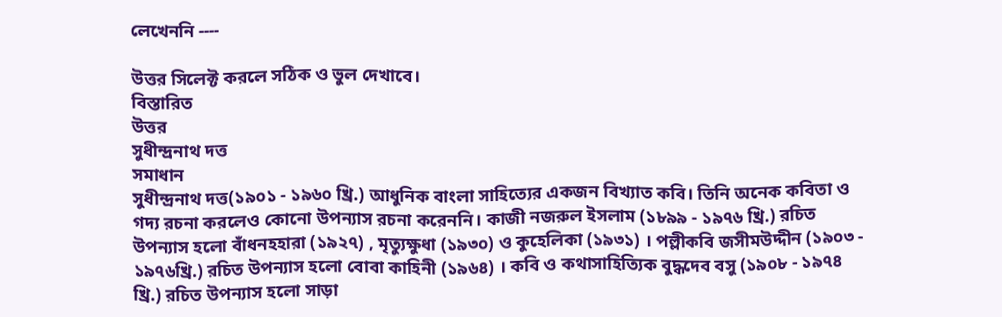লেখেননি ----

উত্তর সিলেক্ট করলে সঠিক ও ভুল দেখাবে।
বিস্তারিত
উত্তর
সুধীন্দ্রনাথ দত্ত
সমাধান
সুধীন্দ্রনাথ দত্ত(১৯০১ - ১৯৬০ খ্রি.) আধুনিক বাংলা সাহিত্যের একজন বিখ্যাত কবি। তিনি অনেক কবিতা ও গদ্য রচনা করলেও কোনো উপন্যাস রচনা করেননি। কাজী নজরুল ইসলাম (১৮৯৯ - ১৯৭৬ খ্রি.) রচিত উপন্যাস হলো বাঁধনহহারা (১৯২৭) , মৃত্যুক্ষুধা (১৯৩০) ও কুহেলিকা (১৯৩১) । পল্লীকবি জসীমউদ্দীন (১৯০৩ - ১৯৭৬খ্রি.) রচিত উপন্যাস হলো বোবা কাহিনী (১৯৬৪) । কবি ও কথাসাহিত্যিক বুদ্ধদেব বসু (১৯০৮ - ১৯৭৪ খ্রি.) রচিত উপন্যাস হলো সাড়া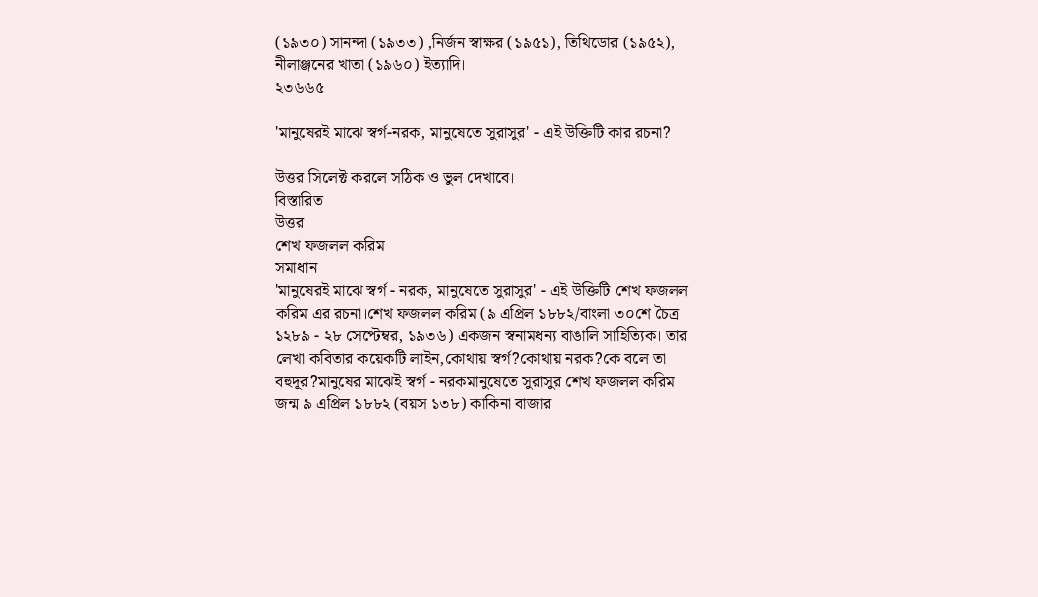(১৯৩০) সানন্দা (১৯৩৩) ,নির্জন স্বাক্ষর (১৯৫১), তিথিডোর (১৯৫২), নীলাঞ্জনের খাতা (১৯৬০) ইত্যাদি।
২৩৬৬৫

'মানুষেরই মাঝে স্বর্গ-নরক, মানুষেতে সুরাসুর' - এই উক্তিটি কার রচনা?

উত্তর সিলেক্ট করলে সঠিক ও ভুল দেখাবে।
বিস্তারিত
উত্তর
শেখ ফজলল করিম
সমাধান
'মানুষেরই মাঝে স্বর্গ - নরক, মানুষেতে সুরাসুর' - এই উক্তিটি শেখ ফজলল করিম এর রচনা।শেখ ফজলল করিম (৯ এপ্রিল ১৮৮২/বাংলা ৩০শে চৈত্র ১২৮৯ - ২৮ সেপ্টেম্বর, ১৯৩৬) একজন স্বনামধন্য বাঙালি সাহিত্যিক। তার লেখা কবিতার কয়েকটি লাইন,কোথায় স্বর্গ?কোথায় নরক?কে বলে তা বহুদূর?মানুষের মাঝেই স্বর্গ - নরকমানুষেতে সুরাসুর শেখ ফজলল করিম জন্ম ৯ এপ্রিল ১৮৮২ (বয়স ১৩৮) কাকিনা বাজার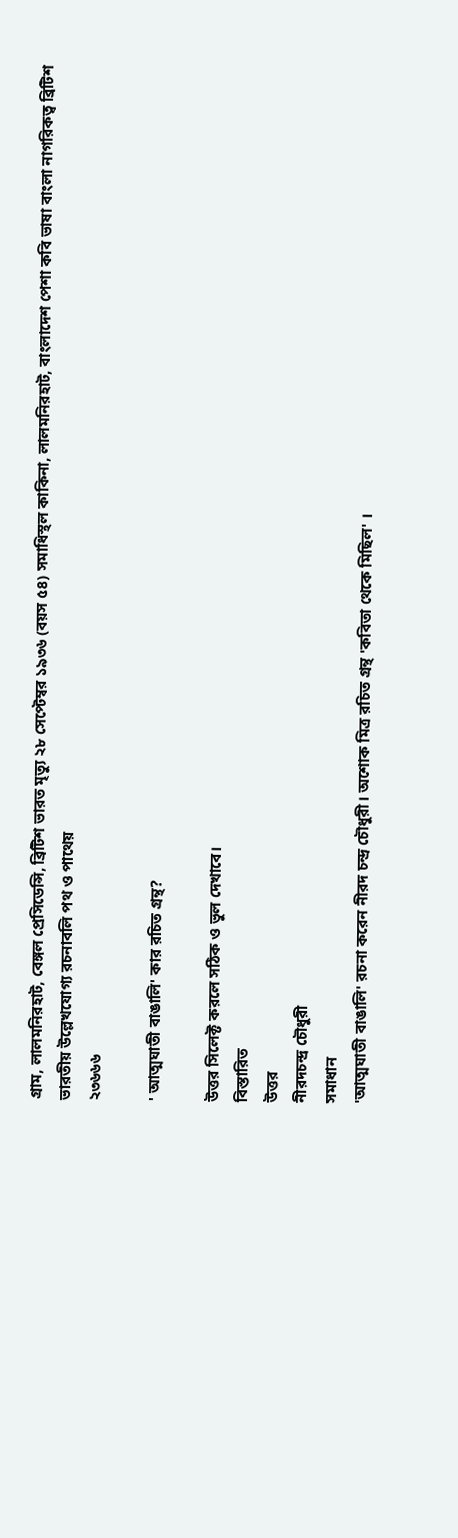গ্রাম, লালমনিরহাট, বেঙ্গল প্রেসিডেন্সি, ব্রিটিশ ভারত মৃত্যু ২৮ সেপ্টেম্বর ১৯৩৬ (বয়স ৫৪) সমাধিস্থল কাকিনা, লালমনিরহাট, বাংলাদেশ পেশা কবি ভাষা বাংলা নাগরিকত্ব ব্রিটিশ ভারতীয় উল্লেখযোগ্য রচনাবলি পথ ও পাথেয়
২৩৬৬৬

' আত্মঘাতী বাঙালি' কার রচিত গ্রন্থ?

উত্তর সিলেক্ট করলে সঠিক ও ভুল দেখাবে।
বিস্তারিত
উত্তর
নীরদচন্দ্র চৌধুরী
সমাধান
'আত্মঘাতী বাঙালি' রচনা করেন নীরদ চন্দ্র চৌধুরী। অশোক মিত্র রচিত গ্রন্থ 'কবিতা থেকে মিছিল' ।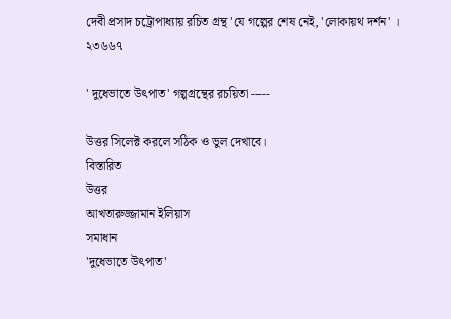দেবী প্রসাদ চট্রোপাধ্যায় রচিত গ্রন্থ 'যে গল্পের শেষ নেই, 'লোকায়থ দর্শন' ।
২৩৬৬৭

' দুধেভাতে উৎপাত' গল্পগ্রন্থের রচয়িতা -----

উত্তর সিলেক্ট করলে সঠিক ও ভুল দেখাবে।
বিস্তারিত
উত্তর
আখতারুজ্জামান ইলিয়াস
সমাধান
'দুধেভাতে উৎপাত'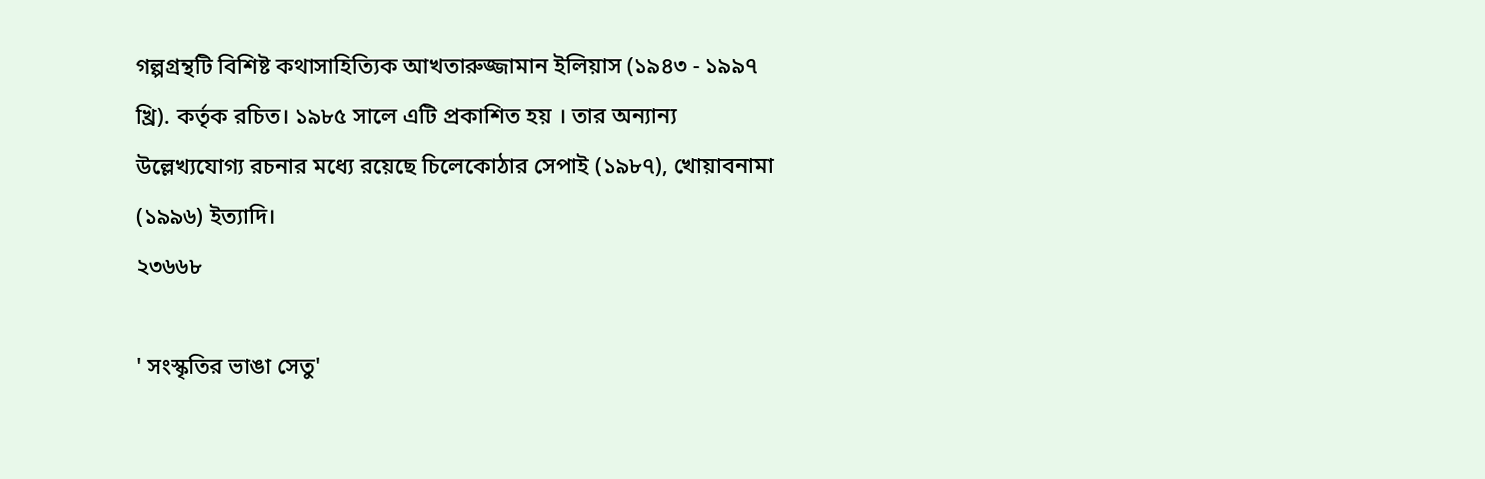গল্পগ্রন্থটি বিশিষ্ট কথাসাহিত্যিক আখতারুজ্জামান ইলিয়াস (১৯৪৩ - ১৯৯৭ খ্রি). কর্তৃক রচিত। ১৯৮৫ সালে এটি প্রকাশিত হয় । তার অন্যান্য উল্লেখ্যযোগ্য রচনার মধ্যে রয়েছে চিলেকোঠার সেপাই (১৯৮৭), খোয়াবনামা (১৯৯৬) ইত্যাদি।
২৩৬৬৮

' সংস্কৃতির ভাঙা সেতু'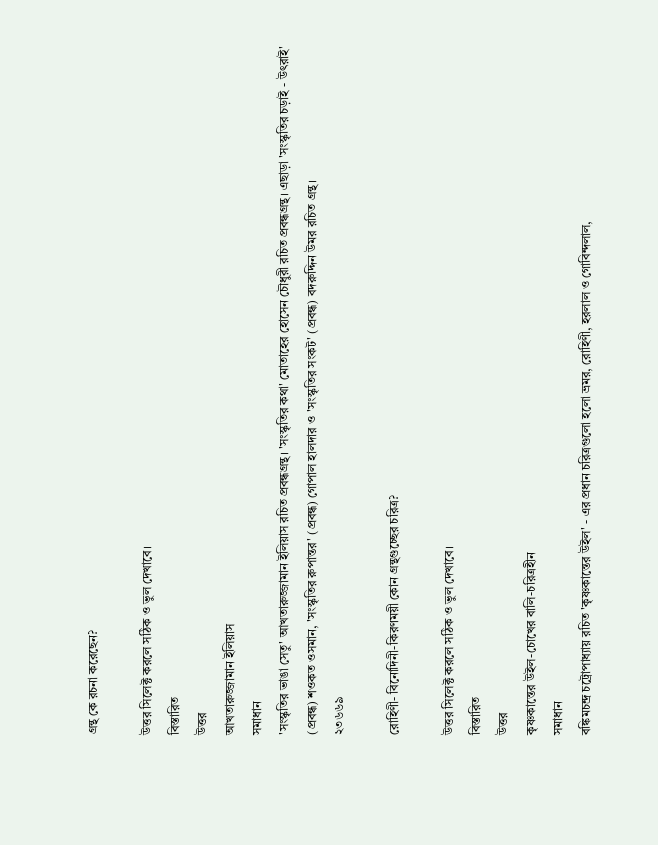গ্রন্থ কে রচনা করেছেন?

উত্তর সিলেক্ট করলে সঠিক ও ভুল দেখাবে।
বিস্তারিত
উত্তর
আখতারুজ্জামান ইলিয়াস
সমাধান
'সংস্কৃতির ভাঙা সেতু' আখতারুজ্জামান ইলিয়াস রচিত প্রবন্ধগ্রন্থ। 'সংস্কৃতির কথা' মোতাহের হোসেন চৌধুরী রচিত প্রবন্ধগ্রন্থ। এছাড়া 'সংস্কৃতির চড়াই - উৎরাই' (প্রবন্ধ) শওকত ওসমান, 'সংস্কৃতির রুপান্তর' (প্রবন্ধ) গোপাল হালদার ও 'সংস্কৃতির সংকট' (প্রবন্ধ) বদরুদ্দিন উমর রচিত গ্রন্থ।
২৩৬৬৯

রোহিণী- বিনোদিনী-কিরণময়ী কোন গ্রন্থগুচ্ছের চরিত্র?

উত্তর সিলেক্ট করলে সঠিক ও ভুল দেখাবে।
বিস্তারিত
উত্তর
কৃষ্ণকান্তের উইল-চোখের বালি-চরিত্রহীন
সমাধান
বঙ্কিমচন্দ্র চট্রোপাধ্যায় রচিত 'কৃষ্ণকান্তের উইল' - এর প্রধান চরিত্রগুলো হলো ভ্রমর, রোহিণী, হরলাল ও গোবিন্দলাল,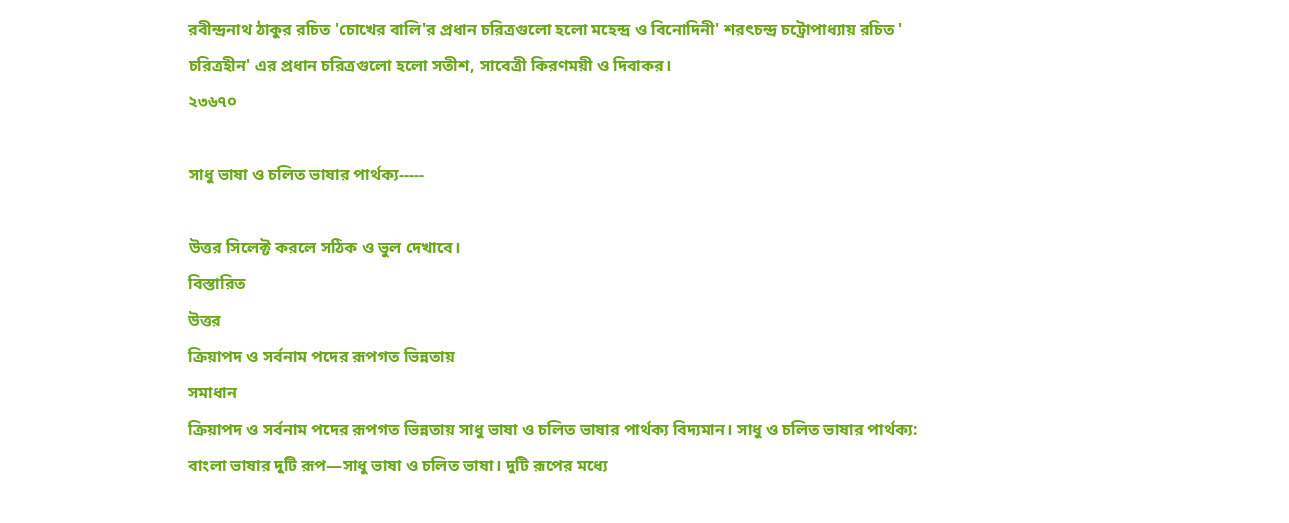রবীন্দ্রনাথ ঠাকুর রচিত 'চোখের বালি'র প্রধান চরিত্রগুলো হলো মহেন্দ্র ও বিনোদিনী' শরৎচন্দ্র চট্রোপাধ্যায় রচিত ' চরিত্রহীন' এর প্রধান চরিত্রগুলো হলো সতীশ, সাবেত্রী কিরণময়ী ও দিবাকর।
২৩৬৭০

সাধু ভাষা ও চলিত ভাষার পার্থক্য-----

উত্তর সিলেক্ট করলে সঠিক ও ভুল দেখাবে।
বিস্তারিত
উত্তর
ক্রিয়াপদ ও সর্বনাম পদের রূপগত ভিন্নতায়
সমাধান
ক্রিয়াপদ ও সর্বনাম পদের রূপগত ভিন্নতায় সাধু ভাষা ও চলিত ভাষার পার্থক্য বিদ্যমান। সাধু ও চলিত ভাষার পার্থক্য: বাংলা ভাষার দুটি রূপ—সাধু ভাষা ও চলিত ভাষা। দুটি রূপের মধ্যে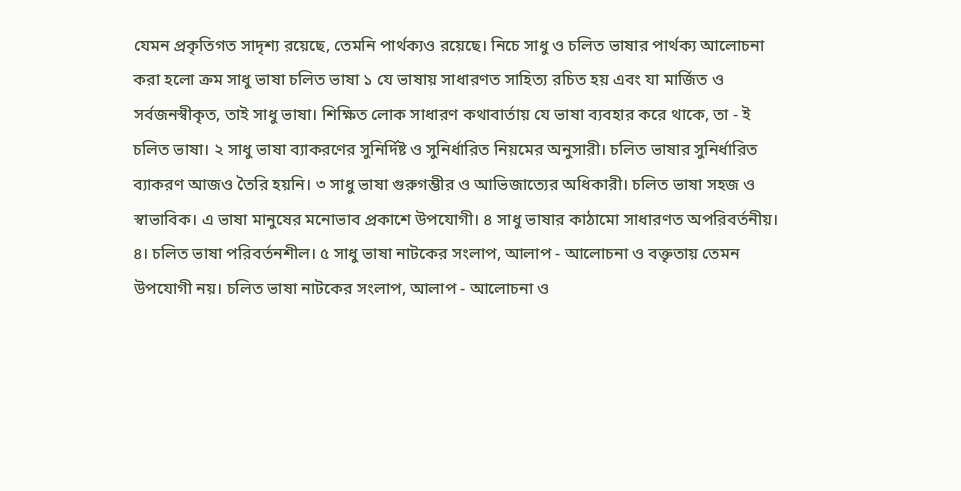যেমন প্রকৃতিগত সাদৃশ্য রয়েছে, তেমনি পার্থক্যও রয়েছে। নিচে সাধু ও চলিত ভাষার পার্থক্য আলোচনা করা হলো ক্রম সাধু ভাষা চলিত ভাষা ১ যে ভাষায় সাধারণত সাহিত্য রচিত হয় এবং যা মার্জিত ও সর্বজনস্বীকৃত, তাই সাধু ভাষা। শিক্ষিত লোক সাধারণ কথাবার্তায় যে ভাষা ব্যবহার করে থাকে, তা - ই চলিত ভাষা। ২ সাধু ভাষা ব্যাকরণের সুনির্দিষ্ট ও সুনির্ধারিত নিয়মের অনুসারী। চলিত ভাষার সুনির্ধারিত ব্যাকরণ আজও তৈরি হয়নি। ৩ সাধু ভাষা গুরুগম্ভীর ও আভিজাত্যের অধিকারী। চলিত ভাষা সহজ ও স্বাভাবিক। এ ভাষা মানুষের মনোভাব প্রকাশে উপযোগী। ৪ সাধু ভাষার কাঠামো সাধারণত অপরিবর্তনীয়। ৪। চলিত ভাষা পরিবর্তনশীল। ৫ সাধু ভাষা নাটকের সংলাপ, আলাপ - আলোচনা ও বক্তৃতায় তেমন উপযোগী নয়। চলিত ভাষা নাটকের সংলাপ, আলাপ - আলোচনা ও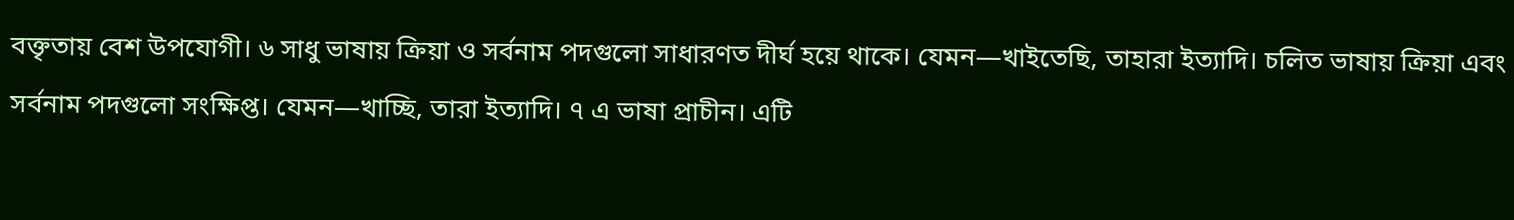বক্তৃতায় বেশ উপযোগী। ৬ সাধু ভাষায় ক্রিয়া ও সর্বনাম পদগুলো সাধারণত দীর্ঘ হয়ে থাকে। যেমন—খাইতেছি, তাহারা ইত্যাদি। চলিত ভাষায় ক্রিয়া এবং সর্বনাম পদগুলো সংক্ষিপ্ত। যেমন—খাচ্ছি, তারা ইত্যাদি। ৭ এ ভাষা প্রাচীন। এটি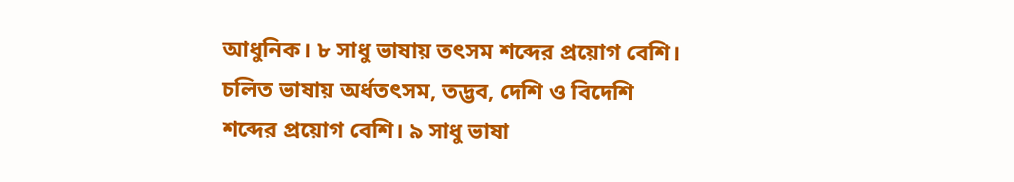আধুনিক। ৮ সাধু ভাষায় তৎসম শব্দের প্রয়োগ বেশি। চলিত ভাষায় অর্ধতৎসম, তদ্ভব, দেশি ও বিদেশি শব্দের প্রয়োগ বেশি। ৯ সাধু ভাষা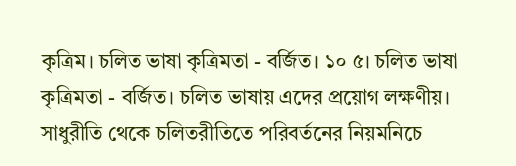কৃত্রিম। চলিত ভাষা কৃত্রিমতা - বর্জিত। ১০ ৫। চলিত ভাষা কৃত্রিমতা - বর্জিত। চলিত ভাষায় এদের প্রয়োগ লক্ষণীয়। সাধুরীতি থেকে চলিতরীতিতে পরিবর্তনের নিয়মনিচে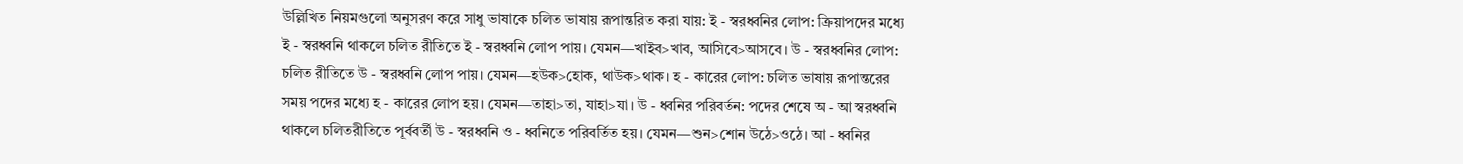উল্লিখিত নিয়মগুলো অনুসরণ করে সাধু ভাষাকে চলিত ভাষায় রূপান্তরিত করা যায়: ই - স্বরধ্বনির লোপ: ক্রিয়াপদের মধ্যে ই - স্বরধ্বনি থাকলে চলিত রীতিতে ই - স্বরধ্বনি লোপ পায়। যেমন—খাইব>খাব, আসিবে>আসবে। উ - স্বরধ্বনির লোপ: চলিত রীতিতে উ - স্বরধ্বনি লোপ পায়। যেমন—হউক>হোক, থাউক>থাক। হ - কারের লোপ: চলিত ভাষায় রূপান্তরের সময় পদের মধ্যে হ - কারের লোপ হয়। যেমন—তাহা>তা, যাহা>যা। উ - ধ্বনির পরিবর্তন: পদের শেষে অ - আ স্বরধ্বনি থাকলে চলিতরীতিতে পূর্ববর্তী উ - স্বরধ্বনি ও - ধ্বনিতে পরিবর্তিত হয়। যেমন—শুন>শোন উঠে>ওঠে। আ - ধ্বনির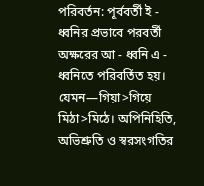পরিবর্তন: পূর্ববর্তী ই - ধ্বনির প্রভাবে পরবর্তী অক্ষরের আ - ধ্বনি এ - ধ্বনিতে পরিবর্তিত হয়। যেমন—গিয়া>গিয়ে মিঠা>মিঠে। অপিনিহিতি, অভিশ্রুতি ও স্বরসংগতির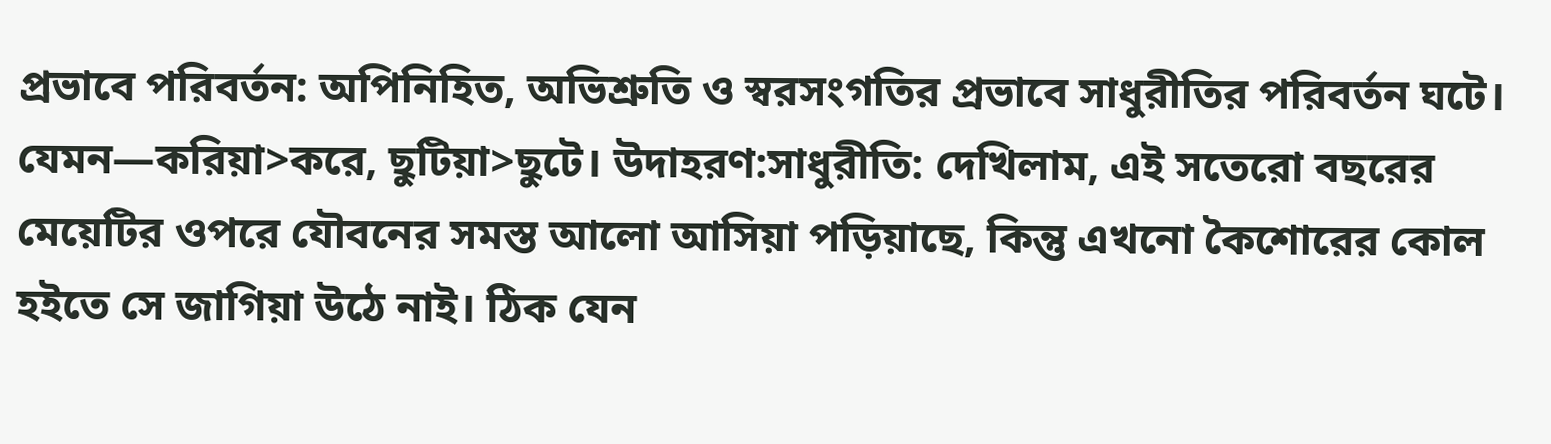প্রভাবে পরিবর্তন: অপিনিহিত, অভিশ্রুতি ও স্বরসংগতির প্রভাবে সাধুরীতির পরিবর্তন ঘটে। যেমন—করিয়া>করে, ছুটিয়া>ছুটে। উদাহরণ:সাধুরীতি: দেখিলাম, এই সতেরো বছরের মেয়েটির ওপরে যৌবনের সমস্ত আলো আসিয়া পড়িয়াছে, কিন্তু এখনো কৈশোরের কোল হইতে সে জাগিয়া উঠে নাই। ঠিক যেন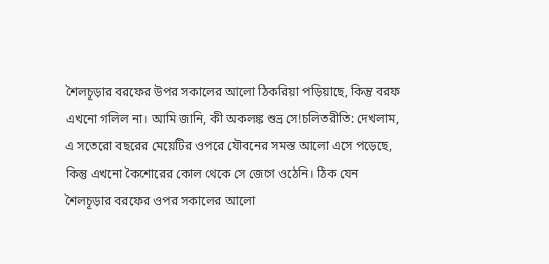শৈলচূড়ার বরফের উপর সকালের আলো ঠিকরিয়া পড়িয়াছে, কিন্তু বরফ এখনো গলিল না। আমি জানি, কী অকলঙ্ক শুভ্র সে!চলিতরীতি: দেখলাম, এ সতেরো বছরের মেয়েটির ওপরে যৌবনের সমস্ত আলো এসে পড়েছে, কিন্তু এখনো কৈশোরের কোল থেকে সে জেগে ওঠেনি। ঠিক যেন শৈলচূড়ার বরফের ওপর সকালের আলো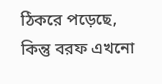ঠিকরে পড়েছে, কিন্তু বরফ এখনো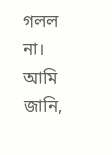গলল না। আমি জানি,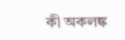কী অকলঙ্ক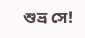শুভ্র সে!